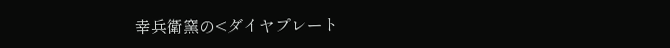幸兵衛窯の<ダイヤプレート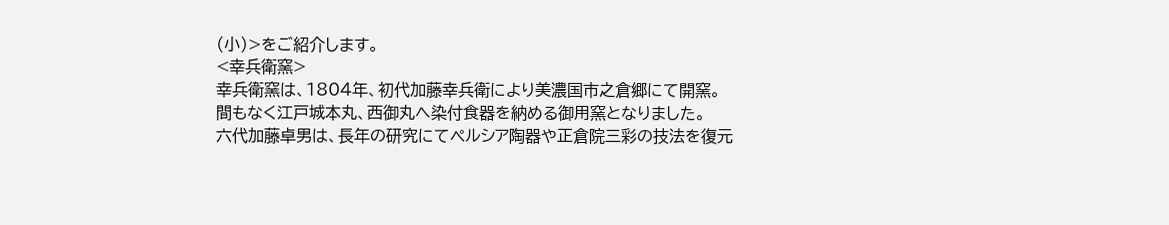(小)>をご紹介します。
<幸兵衛窯>
幸兵衛窯は、1804年、初代加藤幸兵衛により美濃国市之倉郷にて開窯。
間もなく江戸城本丸、西御丸へ染付食器を納める御用窯となりました。
六代加藤卓男は、長年の研究にてペルシア陶器や正倉院三彩の技法を復元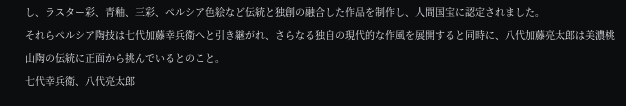し、ラスター彩、青釉、三彩、ペルシア色絵など伝統と独創の融合した作品を制作し、人間国宝に認定されました。
それらペルシア陶技は七代加藤幸兵衛へと引き継がれ、さらなる独自の現代的な作風を展開すると同時に、八代加藤亮太郎は美濃桃山陶の伝統に正面から挑んでいるとのこと。
七代幸兵衛、八代亮太郎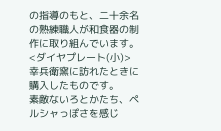の指導のもと、二十余名の熟練職人が和食器の制作に取り組んでいます。
<ダイヤプレート(小)>
幸兵衛窯に訪れたときに購入したものです。
素敵ないろとかたち、ペルシャっぽさを感じ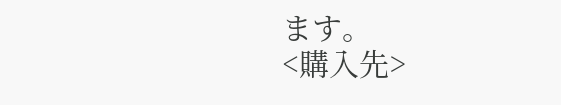ます。
<購入先>